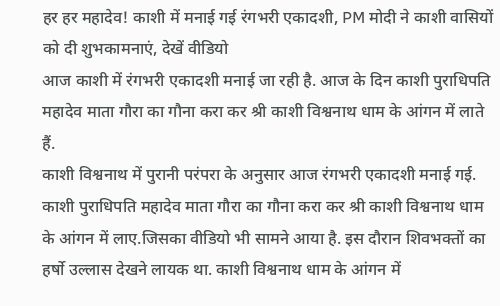हर हर महादेव! काशी में मनाई गई रंगभरी एकादशी, PM मोदी ने काशी वासियों को दी शुभकामनाएं, देखें वीडियो
आज काशी में रंगभरी एकादशी मनाई जा रही है. आज के दिन काशी पुराधिपति महादेव माता गौरा का गौना करा कर श्री काशी विश्वनाथ धाम के आंगन में लाते हैं.
काशी विश्वनाथ में पुरानी परंपरा के अनुसार आज रंगभरी एकादशी मनाई गई. काशी पुराधिपति महादेव माता गौरा का गौना करा कर श्री काशी विश्वनाथ धाम के आंगन में लाए.जिसका वीडियो भी सामने आया है. इस दौरान शिवभक्तों का हर्षो उल्लास देखने लायक था. काशी विश्वनाथ धाम के आंगन में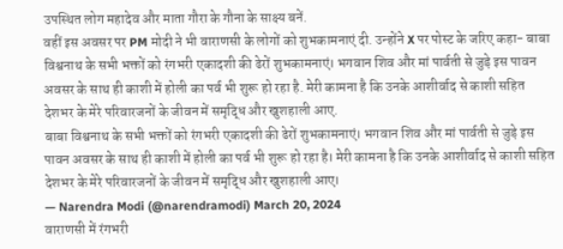उपस्थित लोग महादेव और माता गौरा के गौना के साक्ष्य बनें.
वहीं इस अवसर पर PM मोदी ने भी वाराणसी के लोगों को शुभकामनाएं दी. उन्होंने X पर पोस्ट के जरिए कहा- बाबा विश्वनाथ के सभी भक्तों को रंगभरी एकादशी की ढेरों शुभकामनाएं। भगवान शिव और मां पार्वती से जुड़े इस पावन अवसर के साथ ही काशी में होली का पर्व भी शुरू हो रहा है. मेरी कामना है कि उनके आशीर्वाद से काशी सहित देशभर के मेरे परिवारजनों के जीवन में समृद्धि और खुशहाली आए.
बाबा विश्वनाथ के सभी भक्तों को रंगभरी एकादशी की ढेरों शुभकामनाएं। भगवान शिव और मां पार्वती से जुड़े इस पावन अवसर के साथ ही काशी में होली का पर्व भी शुरू हो रहा है। मेरी कामना है कि उनके आशीर्वाद से काशी सहित देशभर के मेरे परिवारजनों के जीवन में समृद्धि और खुशहाली आए।
— Narendra Modi (@narendramodi) March 20, 2024
वाराणसी में रंगभरी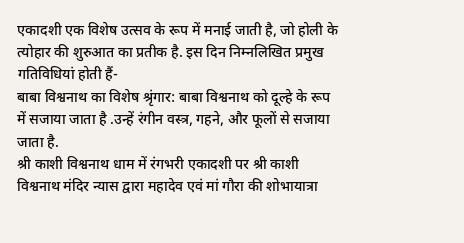एकादशी एक विशेष उत्सव के रूप में मनाई जाती है, जो होली के त्योहार की शुरुआत का प्रतीक है. इस दिन निम्नलिखित प्रमुख गतिविधियां होती हैं-
बाबा विश्वनाथ का विशेष श्रृंगार: बाबा विश्वनाथ को दूल्हे के रूप में सजाया जाता है .उन्हें रंगीन वस्त्र, गहने, और फूलों से सजाया जाता है.
श्री काशी विश्वनाथ धाम में रंगभरी एकादशी पर श्री काशी विश्वनाथ मंदिर न्यास द्वारा महादेव एवं मां गौरा की शोभायात्रा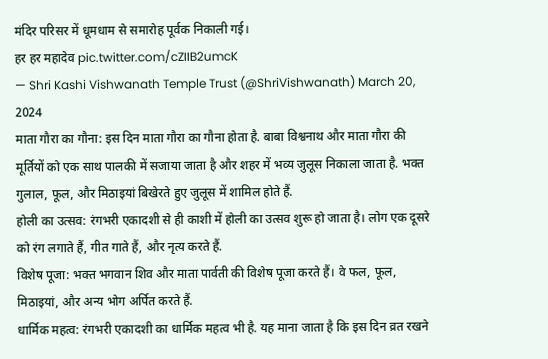मंदिर परिसर में धूमधाम से समारोह पूर्वक निकाली गई।
हर हर महादेव pic.twitter.com/cZIIB2umcK
— Shri Kashi Vishwanath Temple Trust (@ShriVishwanath) March 20, 2024
माता गौरा का गौना: इस दिन माता गौरा का गौना होता है. बाबा विश्वनाथ और माता गौरा की मूर्तियों को एक साथ पालकी में सजाया जाता है और शहर में भव्य जुलूस निकाला जाता है. भक्त गुलाल, फूल, और मिठाइयां बिखेरते हुए जुलूस में शामिल होते हैं.
होली का उत्सव: रंगभरी एकादशी से ही काशी में होली का उत्सव शुरू हो जाता है। लोग एक दूसरे को रंग लगाते हैं, गीत गाते हैं, और नृत्य करते हैं.
विशेष पूजा: भक्त भगवान शिव और माता पार्वती की विशेष पूजा करते हैं। वे फल, फूल, मिठाइयां, और अन्य भोग अर्पित करते हैं.
धार्मिक महत्व: रंगभरी एकादशी का धार्मिक महत्व भी है. यह माना जाता है कि इस दिन व्रत रखने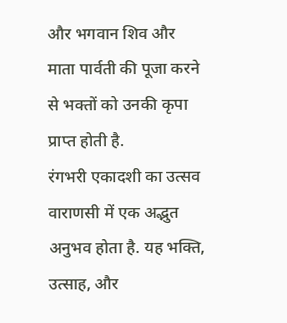और भगवान शिव और माता पार्वती की पूजा करने से भक्तों को उनकी कृपा प्राप्त होती है.
रंगभरी एकादशी का उत्सव वाराणसी में एक अद्भुत अनुभव होता है. यह भक्ति, उत्साह, और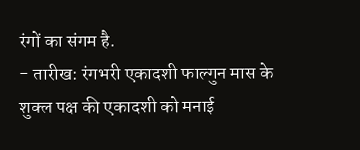रंगों का संगम है.
- तारीख: रंगभरी एकादशी फाल्गुन मास के शुक्ल पक्ष की एकादशी को मनाई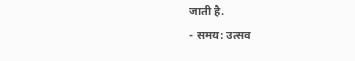जाती है.
- समय: उत्सव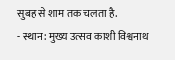सुबह से शाम तक चलता है.
- स्थान: मुख्य उत्सव काशी विश्वनाथ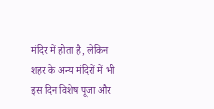मंदिर में होता है, लेकिन शहर के अन्य मंदिरों में भी इस दिन विशेष पूजा और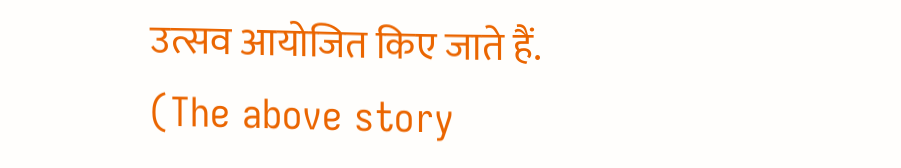उत्सव आयोजित किए जाते हैं.
(The above story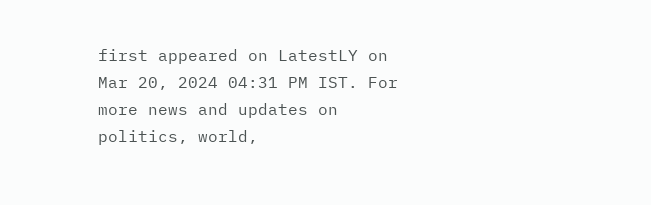first appeared on LatestLY on Mar 20, 2024 04:31 PM IST. For more news and updates on politics, world,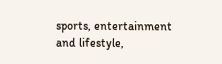sports, entertainment and lifestyle,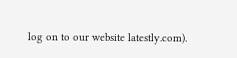log on to our website latestly.com).